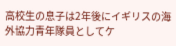高校生の息子は2年後にイギリスの海外協力青年隊員としてケ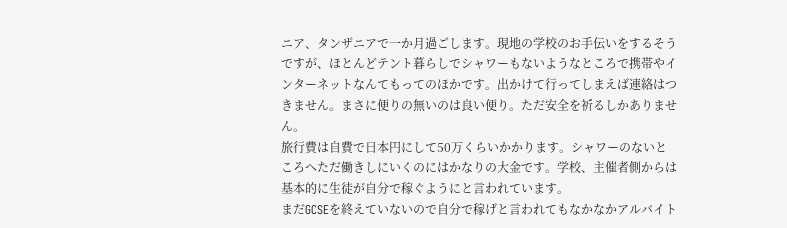ニア、タンザニアで一か月過ごします。現地の学校のお手伝いをするそうですが、ほとんどテント暮らしでシャワーもないようなところで携帯やインターネットなんてもってのほかです。出かけて行ってしまえば連絡はつきません。まさに便りの無いのは良い便り。ただ安全を祈るしかありません。
旅行費は自費で日本円にして50万くらいかかります。シャワーのないところへただ働きしにいくのにはかなりの大金です。学校、主催者側からは基本的に生徒が自分で稼ぐようにと言われています。
まだGCSEを終えていないので自分で稼げと言われてもなかなかアルバイト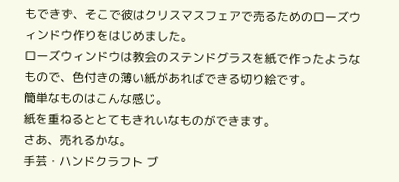もできず、そこで彼はクリスマスフェアで売るためのローズウィンドウ作りをはじめました。
ローズウィンドウは教会のステンドグラスを紙で作ったようなもので、色付きの薄い紙があればできる切り絵です。
簡単なものはこんな感じ。
紙を重ねるととてもきれいなものができます。
さあ、売れるかな。
手芸・ハンドクラフト ブ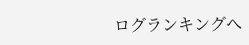ログランキングへ